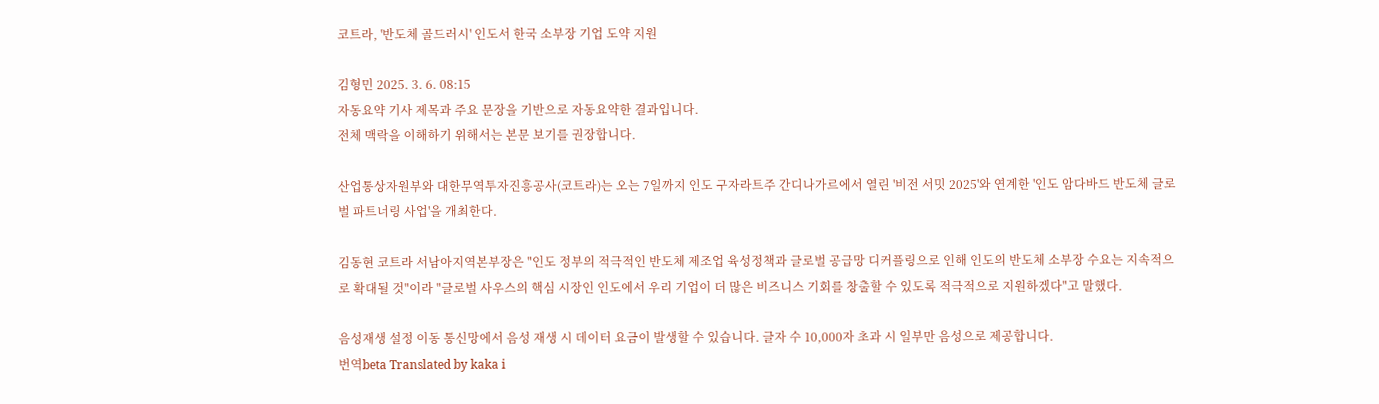코트라, '반도체 골드러시' 인도서 한국 소부장 기업 도약 지원

김형민 2025. 3. 6. 08:15
자동요약 기사 제목과 주요 문장을 기반으로 자동요약한 결과입니다.
전체 맥락을 이해하기 위해서는 본문 보기를 권장합니다.

산업통상자원부와 대한무역투자진흥공사(코트라)는 오는 7일까지 인도 구자라트주 간디나가르에서 열린 '비전 서밋 2025'와 연계한 '인도 암다바드 반도체 글로벌 파트너링 사업'을 개최한다.

김동현 코트라 서남아지역본부장은 "인도 정부의 적극적인 반도체 제조업 육성정책과 글로벌 공급망 디커플링으로 인해 인도의 반도체 소부장 수요는 지속적으로 확대될 것"이라 "글로벌 사우스의 핵심 시장인 인도에서 우리 기업이 더 많은 비즈니스 기회를 창출할 수 있도록 적극적으로 지원하겠다"고 말했다.

음성재생 설정 이동 통신망에서 음성 재생 시 데이터 요금이 발생할 수 있습니다. 글자 수 10,000자 초과 시 일부만 음성으로 제공합니다.
번역beta Translated by kaka i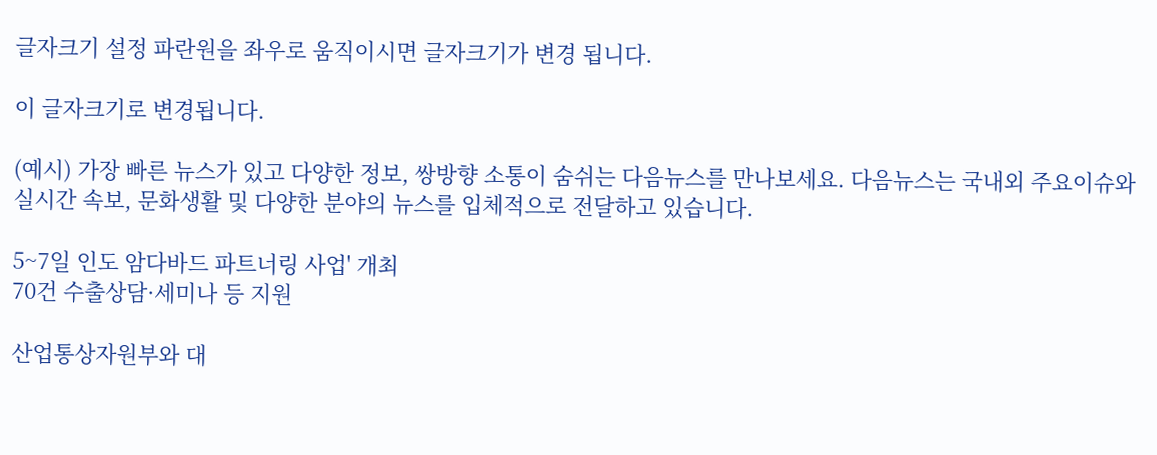글자크기 설정 파란원을 좌우로 움직이시면 글자크기가 변경 됩니다.

이 글자크기로 변경됩니다.

(예시) 가장 빠른 뉴스가 있고 다양한 정보, 쌍방향 소통이 숨쉬는 다음뉴스를 만나보세요. 다음뉴스는 국내외 주요이슈와 실시간 속보, 문화생활 및 다양한 분야의 뉴스를 입체적으로 전달하고 있습니다.

5~7일 인도 암다바드 파트너링 사업' 개최
70건 수출상담·세미나 등 지원

산업통상자원부와 대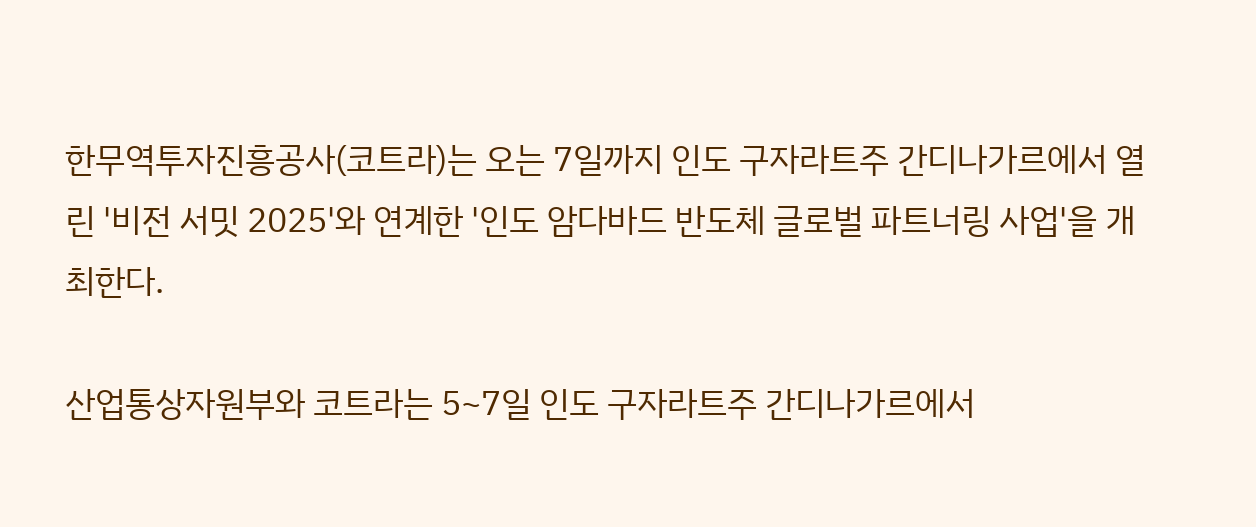한무역투자진흥공사(코트라)는 오는 7일까지 인도 구자라트주 간디나가르에서 열린 '비전 서밋 2025'와 연계한 '인도 암다바드 반도체 글로벌 파트너링 사업'을 개최한다.

산업통상자원부와 코트라는 5~7일 인도 구자라트주 간디나가르에서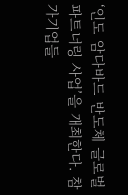‘인도 암다바드 반도체 글로벌 파트너링 사업’을 개최한다. 참가기업들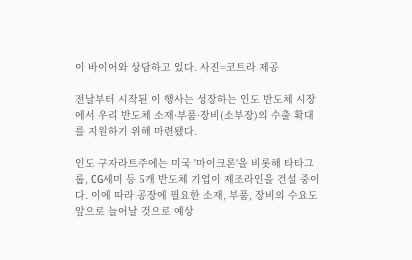이 바이어와 상담하고 있다. 사진=코트라 제공

전날부터 시작된 이 행사는 성장하는 인도 반도체 시장에서 우리 반도체 소재·부품·장비(소부장)의 수출 확대를 지원하기 위해 마련됐다.

인도 구자라트주에는 미국 '마이크론'을 비롯해 타타그룹, CG세미 등 5개 반도체 기업이 제조라인을 건설 중이다. 이에 따라 공장에 필요한 소재, 부품, 장비의 수요도 앞으로 늘어날 것으로 예상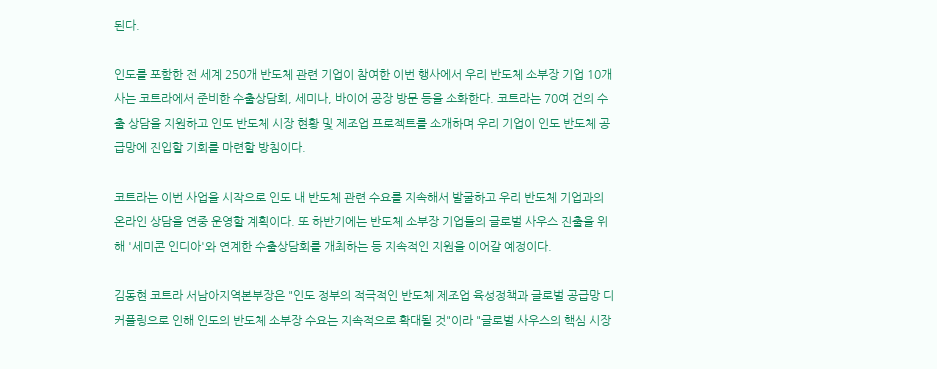된다.

인도를 포함한 전 세계 250개 반도체 관련 기업이 참여한 이번 행사에서 우리 반도체 소부장 기업 10개사는 코트라에서 준비한 수출상담회, 세미나, 바이어 공장 방문 등을 소화한다. 코트라는 70여 건의 수출 상담을 지원하고 인도 반도체 시장 현황 및 제조업 프로젝트를 소개하며 우리 기업이 인도 반도체 공급망에 진입할 기회를 마련할 방침이다.

코트라는 이번 사업을 시작으로 인도 내 반도체 관련 수요를 지속해서 발굴하고 우리 반도체 기업과의 온라인 상담을 연중 운영할 계획이다. 또 하반기에는 반도체 소부장 기업들의 글로벌 사우스 진출을 위해 '세미콘 인디아'와 연계한 수출상담회를 개최하는 등 지속적인 지원을 이어갈 예정이다.

김동현 코트라 서남아지역본부장은 "인도 정부의 적극적인 반도체 제조업 육성정책과 글로벌 공급망 디커플링으로 인해 인도의 반도체 소부장 수요는 지속적으로 확대될 것"이라 "글로벌 사우스의 핵심 시장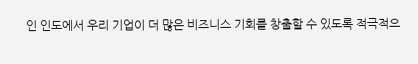인 인도에서 우리 기업이 더 많은 비즈니스 기회를 창출할 수 있도록 적극적으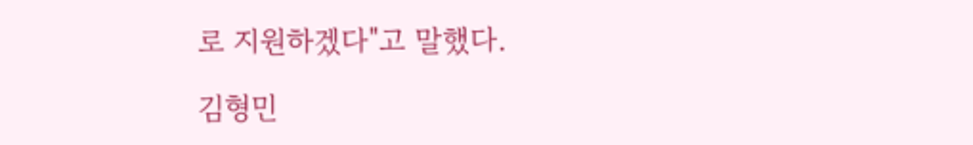로 지원하겠다"고 말했다.

김형민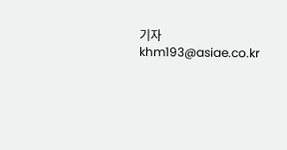기자 khm193@asiae.co.kr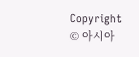Copyright © 아시아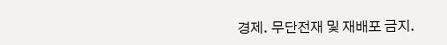경제. 무단전재 및 재배포 금지.